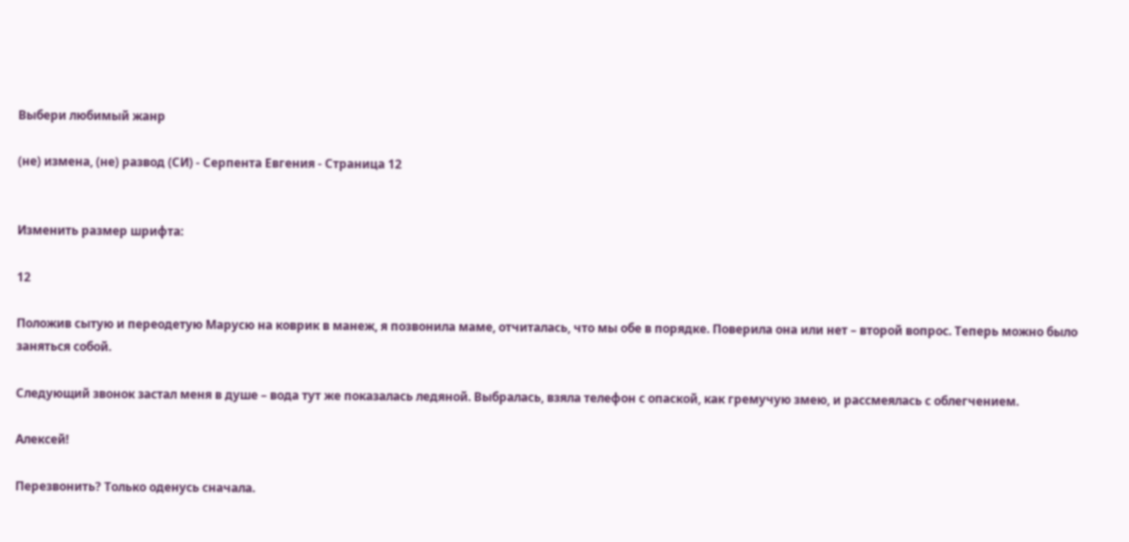Выбери любимый жанр

(не) измена, (не) развод (СИ) - Серпента Евгения - Страница 12


Изменить размер шрифта:

12

Положив сытую и переодетую Марусю на коврик в манеж, я позвонила маме, отчиталась, что мы обе в порядке. Поверила она или нет – второй вопрос. Теперь можно было заняться собой.

Следующий звонок застал меня в душе – вода тут же показалась ледяной. Выбралась, взяла телефон с опаской, как гремучую змею, и рассмеялась с облегчением.

Алексей!

Перезвонить? Только оденусь сначала.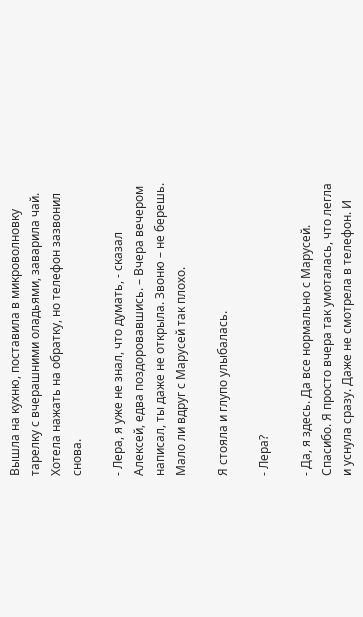Вышла на кухню, поставила в микроволновку тарелку с вчерашними оладьями, заварила чай. Хотела нажать на обратку, но телефон зазвонил снова.

- Лера, я уже не знал, что думать, - сказал Алексей, едва поздоровавшись. – Вчера вечером написал, ты даже не открыла. Звоню – не берешь. Мало ли вдруг с Марусей так плохо.

Я стояла и глупо улыбалась.

- Лера?

- Да, я здесь. Да все нормально с Марусей. Спасибо. Я просто вчера так умоталась, что легла и уснула сразу. Даже не смотрела в телефон. И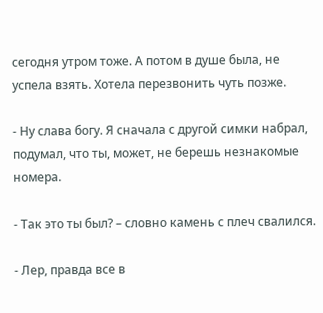сегодня утром тоже. А потом в душе была, не успела взять. Хотела перезвонить чуть позже.

- Ну слава богу. Я сначала с другой симки набрал, подумал, что ты, может, не берешь незнакомые номера.

- Так это ты был? – словно камень с плеч свалился.

- Лер, правда все в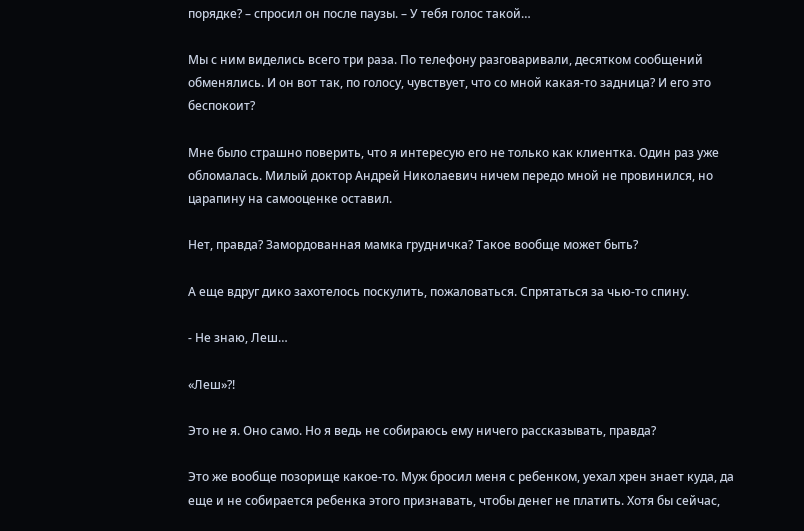порядке? – спросил он после паузы. – У тебя голос такой…

Мы с ним виделись всего три раза. По телефону разговаривали, десятком сообщений обменялись. И он вот так, по голосу, чувствует, что со мной какая-то задница? И его это беспокоит?

Мне было страшно поверить, что я интересую его не только как клиентка. Один раз уже обломалась. Милый доктор Андрей Николаевич ничем передо мной не провинился, но царапину на самооценке оставил.

Нет, правда? Замордованная мамка грудничка? Такое вообще может быть?

А еще вдруг дико захотелось поскулить, пожаловаться. Спрятаться за чью-то спину.

- Не знаю, Леш…

«Леш»?!

Это не я. Оно само. Но я ведь не собираюсь ему ничего рассказывать, правда?

Это же вообще позорище какое-то. Муж бросил меня с ребенком, уехал хрен знает куда, да еще и не собирается ребенка этого признавать, чтобы денег не платить. Хотя бы сейчас,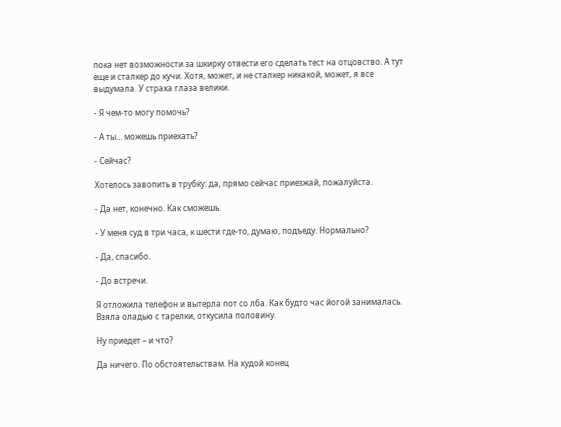пока нет возможности за шкирку отвести его сделать тест на отцовство. А тут еще и сталкер до кучи. Хотя, может, и не сталкер никакой, может, я все выдумала. У страха глаза велики.

- Я чем-то могу помочь?

- А ты… можешь приехать?

- Сейчас?

Хотелось завопить в трубку: да, прямо сейчас приезжай, пожалуйста.

- Да нет, конечно. Как сможешь.

- У меня суд в три часа, к шести где-то, думаю, подъеду. Нормально?

- Да, спасибо.

- До встречи.

Я отложила телефон и вытерла пот со лба. Как будто час йогой занималась. Взяла оладью с тарелки, откусила половину.

Ну приедет – и что?

Да ничего. По обстоятельствам. На худой конец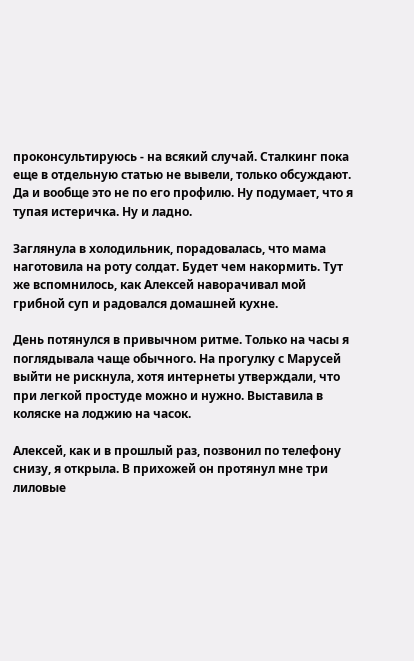проконсультируюсь - на всякий случай. Сталкинг пока еще в отдельную статью не вывели, только обсуждают. Да и вообще это не по его профилю. Ну подумает, что я тупая истеричка. Ну и ладно.

Заглянула в холодильник, порадовалась, что мама наготовила на роту солдат. Будет чем накормить. Тут же вспомнилось, как Алексей наворачивал мой грибной суп и радовался домашней кухне.

День потянулся в привычном ритме. Только на часы я поглядывала чаще обычного. На прогулку с Марусей выйти не рискнула, хотя интернеты утверждали, что при легкой простуде можно и нужно. Выставила в коляске на лоджию на часок.

Алексей, как и в прошлый раз, позвонил по телефону снизу, я открыла. В прихожей он протянул мне три лиловые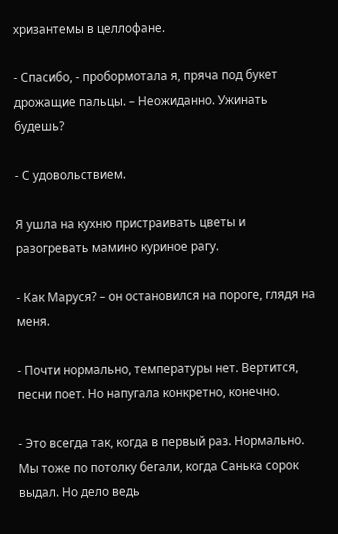хризантемы в целлофане.

- Спасибо, - пробормотала я, пряча под букет дрожащие пальцы. – Неожиданно. Ужинать будешь?

- С удовольствием.

Я ушла на кухню пристраивать цветы и разогревать мамино куриное рагу.

- Как Маруся? – он остановился на пороге, глядя на меня.

- Почти нормально, температуры нет. Вертится, песни поет. Но напугала конкретно, конечно.

- Это всегда так, когда в первый раз. Нормально. Мы тоже по потолку бегали, когда Санька сорок выдал. Но дело ведь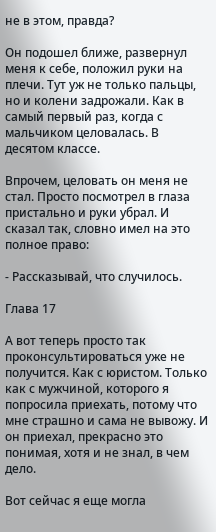не в этом, правда?

Он подошел ближе, развернул меня к себе, положил руки на плечи. Тут уж не только пальцы, но и колени задрожали. Как в самый первый раз, когда с мальчиком целовалась. В десятом классе.

Впрочем, целовать он меня не стал. Просто посмотрел в глаза пристально и руки убрал. И сказал так, словно имел на это полное право:

- Рассказывай, что случилось.

Глава 17

А вот теперь просто так проконсультироваться уже не получится. Как с юристом. Только как с мужчиной, которого я попросила приехать, потому что мне страшно и сама не вывожу. И он приехал, прекрасно это понимая, хотя и не знал, в чем дело.

Вот сейчас я еще могла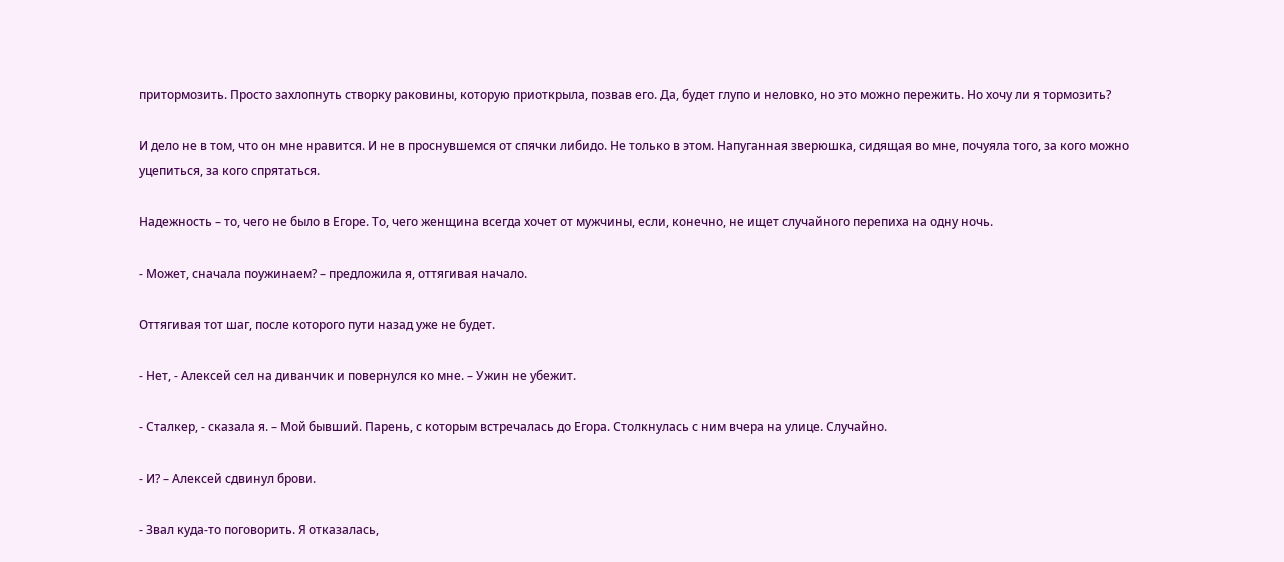притормозить. Просто захлопнуть створку раковины, которую приоткрыла, позвав его. Да, будет глупо и неловко, но это можно пережить. Но хочу ли я тормозить?

И дело не в том, что он мне нравится. И не в проснувшемся от спячки либидо. Не только в этом. Напуганная зверюшка, сидящая во мне, почуяла того, за кого можно уцепиться, за кого спрятаться.

Надежность – то, чего не было в Егоре. То, чего женщина всегда хочет от мужчины, если, конечно, не ищет случайного перепиха на одну ночь.

- Может, сначала поужинаем? – предложила я, оттягивая начало.

Оттягивая тот шаг, после которого пути назад уже не будет.

- Нет, - Алексей сел на диванчик и повернулся ко мне. – Ужин не убежит.

- Сталкер, - сказала я. – Мой бывший. Парень, с которым встречалась до Егора. Столкнулась с ним вчера на улице. Случайно.

- И? – Алексей сдвинул брови.

- Звал куда-то поговорить. Я отказалась,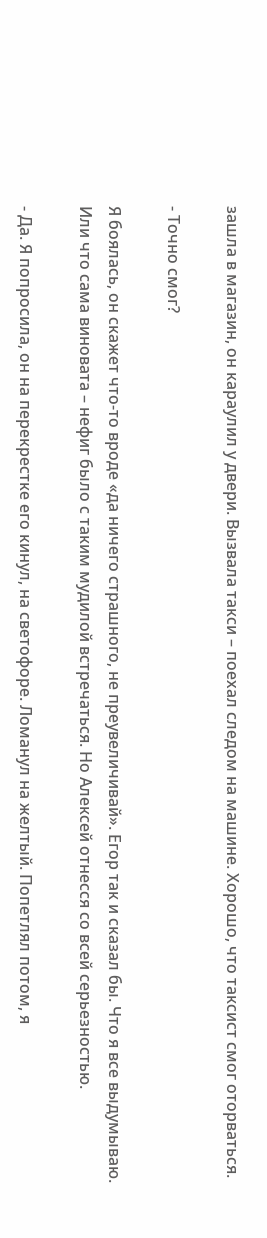зашла в магазин, он караулил у двери. Вызвала такси – поехал следом на машине. Хорошо, что таксист смог оторваться.

- Точно смог?

Я боялась, он скажет что-то вроде «да ничего страшного, не преувеличивай». Егор так и сказал бы. Что я все выдумываю. Или что сама виновата – нефиг было с таким мудилой встречаться. Но Алексей отнесся со всей серьезностью.

- Да. Я попросила, он на перекрестке его кинул, на светофоре. Ломанул на желтый. Попетлял потом, я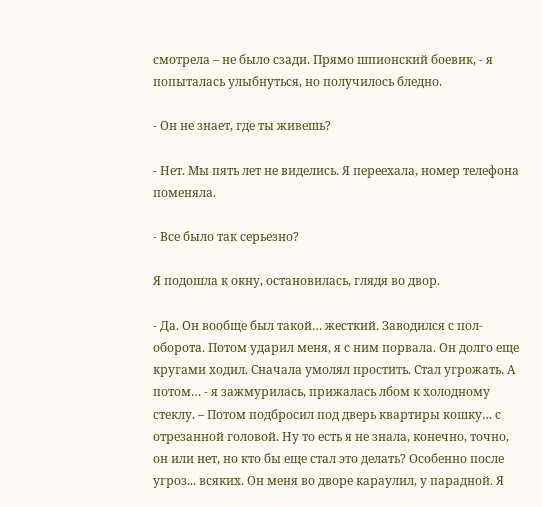смотрела – не было сзади. Прямо шпионский боевик, - я попыталась улыбнуться, но получилось бледно.

- Он не знает, где ты живешь?

- Нет. Мы пять лет не виделись. Я переехала, номер телефона поменяла.

- Все было так серьезно?

Я подошла к окну, остановилась, глядя во двор.

- Да. Он вообще был такой… жесткий. Заводился с пол-оборота. Потом ударил меня, я с ним порвала. Он долго еще кругами ходил. Сначала умолял простить. Стал угрожать. А потом… - я зажмурилась, прижалась лбом к холодному стеклу. – Потом подбросил под дверь квартиры кошку… с отрезанной головой. Ну то есть я не знала, конечно, точно, он или нет, но кто бы еще стал это делать? Особенно после угроз... всяких. Он меня во дворе караулил, у парадной. Я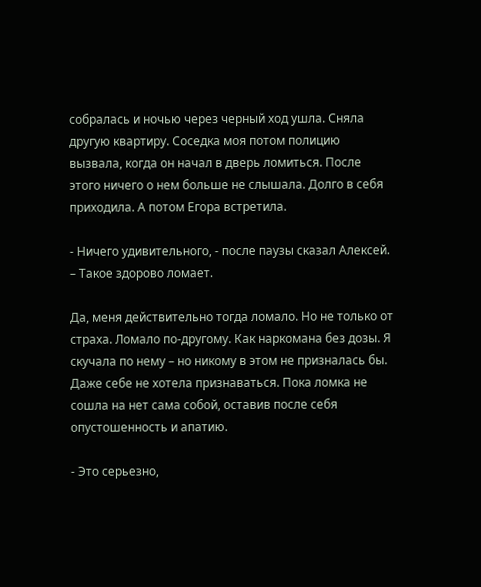собралась и ночью через черный ход ушла. Сняла другую квартиру. Соседка моя потом полицию вызвала, когда он начал в дверь ломиться. После этого ничего о нем больше не слышала. Долго в себя приходила. А потом Егора встретила.

- Ничего удивительного, - после паузы сказал Алексей. – Такое здорово ломает.

Да, меня действительно тогда ломало. Но не только от страха. Ломало по-другому. Как наркомана без дозы. Я скучала по нему – но никому в этом не призналась бы. Даже себе не хотела признаваться. Пока ломка не сошла на нет сама собой, оставив после себя опустошенность и апатию.

- Это серьезно,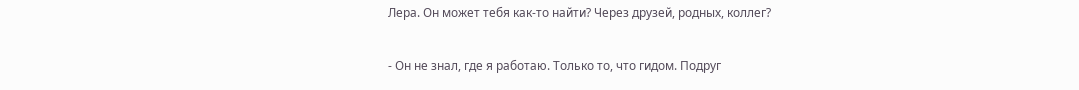Лера. Он может тебя как-то найти? Через друзей, родных, коллег?

- Он не знал, где я работаю. Только то, что гидом. Подруг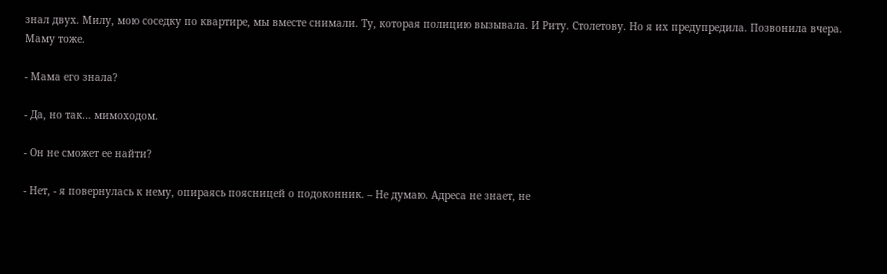знал двух. Милу, мою соседку по квартире, мы вместе снимали. Ту, которая полицию вызывала. И Риту. Столетову. Но я их предупредила. Позвонила вчера. Маму тоже.

- Мама его знала?

- Да, но так… мимоходом.

- Он не сможет ее найти?

- Нет, - я повернулась к нему, опираясь поясницей о подоконник. – Не думаю. Адреса не знает, не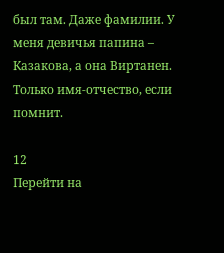был там. Даже фамилии. У меня девичья папина – Казакова, а она Виртанен. Только имя-отчество, если помнит.

12
Перейти на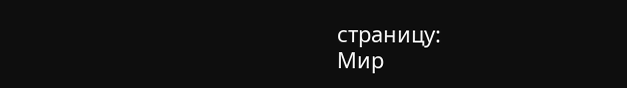страницу:
Мир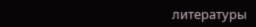литературы